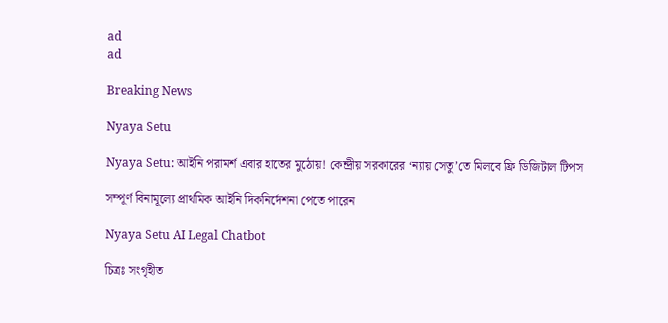ad
ad

Breaking News

Nyaya Setu

Nyaya Setu: আইনি পরামর্শ এবার হাতের মুঠোয়! কেন্দ্রীয় সরকারের ‘ন্যায় সেতু’তে মিলবে ফ্রি ডিজিটাল টিপস

সম্পূর্ণ বিনামূল্যে প্রাথমিক আইনি দিকনির্দেশনা পেতে পারেন

Nyaya Setu AI Legal Chatbot

চিত্রঃ সংগৃহীত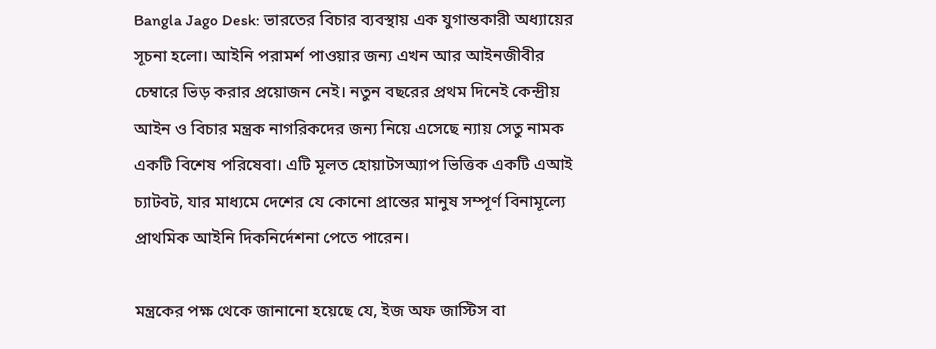Bangla Jago Desk: ভারতের বিচার ব্যবস্থায় এক যুগান্তকারী অধ্যায়ের সূচনা হলো। আইনি পরামর্শ পাওয়ার জন্য এখন আর আইনজীবীর চেম্বারে ভিড় করার প্রয়োজন নেই। নতুন বছরের প্রথম দিনেই কেন্দ্রীয় আইন ও বিচার মন্ত্রক নাগরিকদের জন্য নিয়ে এসেছে ন্যায় সেতু নামক একটি বিশেষ পরিষেবা। এটি মূলত হোয়াটসঅ্যাপ ভিত্তিক একটি এআই চ্যাটবট, যার মাধ্যমে দেশের যে কোনো প্রান্তের মানুষ সম্পূর্ণ বিনামূল্যে প্রাথমিক আইনি দিকনির্দেশনা পেতে পারেন।

মন্ত্রকের পক্ষ থেকে জানানো হয়েছে যে, ইজ অফ জাস্টিস বা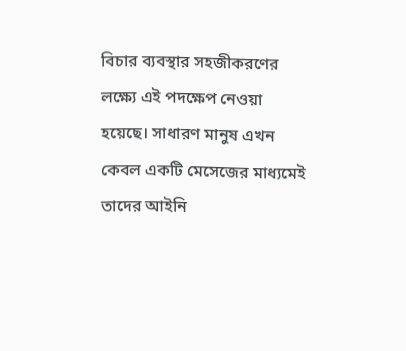বিচার ব্যবস্থার সহজীকরণের লক্ষ্যে এই পদক্ষেপ নেওয়া হয়েছে। সাধারণ মানুষ এখন কেবল একটি মেসেজের মাধ্যমেই তাদের আইনি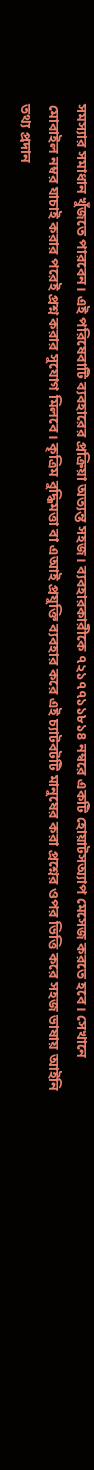সমস্যার সমাধান খুঁজতে পারবেন। এই পরিষেবাটি ব্যবহারের প্রক্রিয়া অত্যন্ত সহজ। ব্যবহারকারীকে ৭২১৭৭১১৮১৪ নম্বরে একটি হোয়াটসঅ্যাপ মেসেজ করতে হবে। সেখানে মোবাইল নম্বর যাচাই করার পরেই প্রশ্ন করার সুযোগ মিলবে। কৃত্রিম বুদ্ধিমত্তা বা এআই প্রযুক্তি ব্যবহার করে এই চ্যাটবটটি মানুষের করা প্রশ্নের ওপর ভিত্তি করে সহজ ভাষায় আইনি তথ্য প্রদান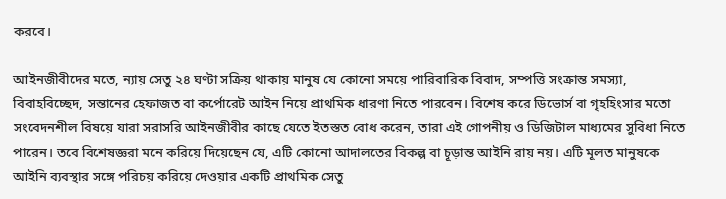করবে।

আইনজীবীদের মতে, ন্যায় সেতু ২৪ ঘণ্টা সক্রিয় থাকায় মানুষ যে কোনো সময়ে পারিবারিক বিবাদ, সম্পত্তি সংক্রান্ত সমস্যা, বিবাহবিচ্ছেদ, সন্তানের হেফাজত বা কর্পোরেট আইন নিয়ে প্রাথমিক ধারণা নিতে পারবেন। বিশেষ করে ডিভোর্স বা গৃহহিংসার মতো সংবেদনশীল বিষয়ে যারা সরাসরি আইনজীবীর কাছে যেতে ইতস্তত বোধ করেন, তারা এই গোপনীয় ও ডিজিটাল মাধ্যমের সুবিধা নিতে পারেন। তবে বিশেষজ্ঞরা মনে করিয়ে দিয়েছেন যে, এটি কোনো আদালতের বিকল্প বা চূড়ান্ত আইনি রায় নয়। এটি মূলত মানুষকে আইনি ব্যবস্থার সঙ্গে পরিচয় করিয়ে দেওয়ার একটি প্রাথমিক সেতু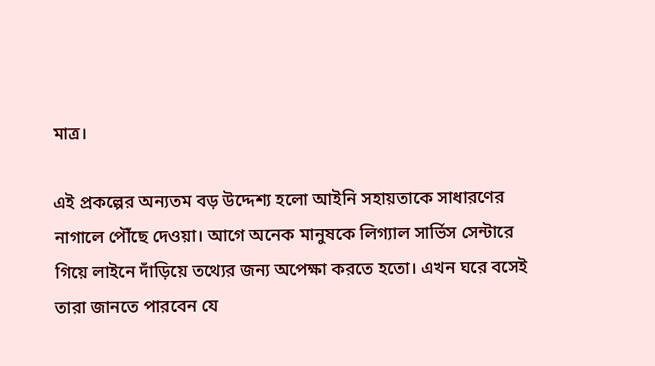মাত্র।

এই প্রকল্পের অন্যতম বড় উদ্দেশ্য হলো আইনি সহায়তাকে সাধারণের নাগালে পৌঁছে দেওয়া। আগে অনেক মানুষকে লিগ্যাল সার্ভিস সেন্টারে গিয়ে লাইনে দাঁড়িয়ে তথ্যের জন্য অপেক্ষা করতে হতো। এখন ঘরে বসেই তারা জানতে পারবেন যে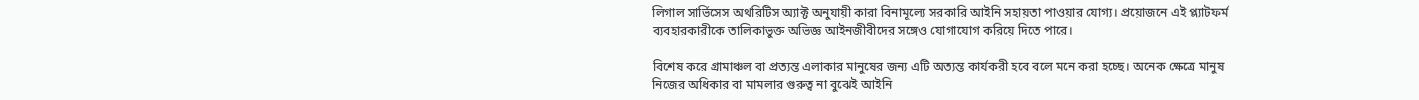লিগাল সার্ভিসেস অথরিটিস অ্যাক্ট অনুযায়ী কারা বিনামূল্যে সরকারি আইনি সহায়তা পাওয়ার যোগ্য। প্রয়োজনে এই প্ল্যাটফর্ম ব্যবহারকারীকে তালিকাভুক্ত অভিজ্ঞ আইনজীবীদের সঙ্গেও যোগাযোগ করিয়ে দিতে পারে।

বিশেষ করে গ্রামাঞ্চল বা প্রত্যন্ত এলাকার মানুষের জন্য এটি অত্যন্ত কার্যকরী হবে বলে মনে করা হচ্ছে। অনেক ক্ষেত্রে মানুষ নিজের অধিকার বা মামলার গুরুত্ব না বুঝেই আইনি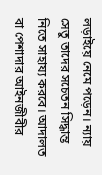লড়াইয়ে নেমে পড়েন। ন্যায় সেতু তাদের সচেতন সিদ্ধান্ত নিতে সাহায্য করবে। আদালত বা পেশাদার আইনজীবীর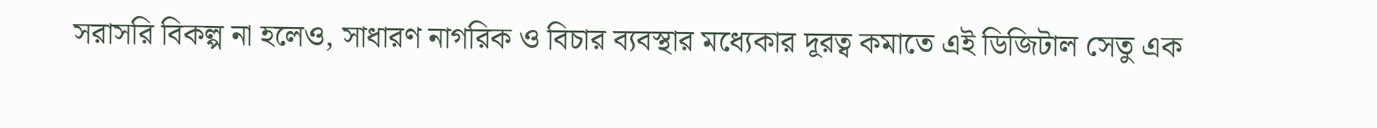সরাসরি বিকল্প না হলেও, সাধারণ নাগরিক ও বিচার ব্যবস্থার মধ্যেকার দূরত্ব কমাতে এই ডিজিটাল সেতু এক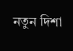নতুন দিশা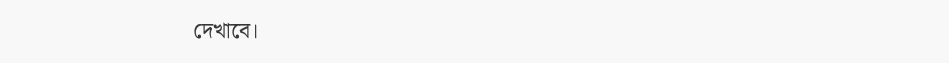দেখাবে।